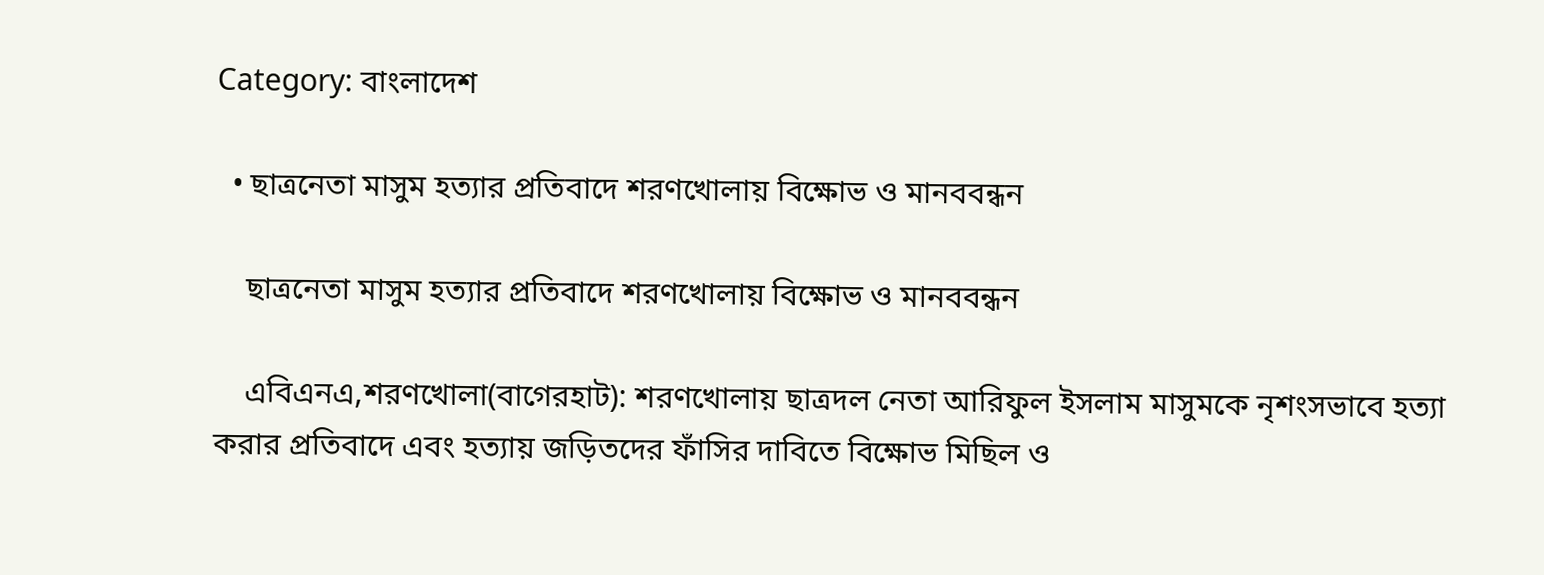Category: বাংলাদেশ

  • ছাত্রনেতা মাসুম হত্যার প্রতিবাদে শরণখোলায় বিক্ষোভ ও মানববন্ধন

    ছাত্রনেতা মাসুম হত্যার প্রতিবাদে শরণখোলায় বিক্ষোভ ও মানববন্ধন

    এবিএনএ,শরণখোলা(বাগেরহাট): শরণখোলায় ছাত্রদল নেতা আরিফুল ইসলাম মাসুমকে নৃশংসভাবে হত্যা করার প্রতিবাদে এবং হত্যায় জড়িতদের ফাঁসির দাবিতে বিক্ষোভ মিছিল ও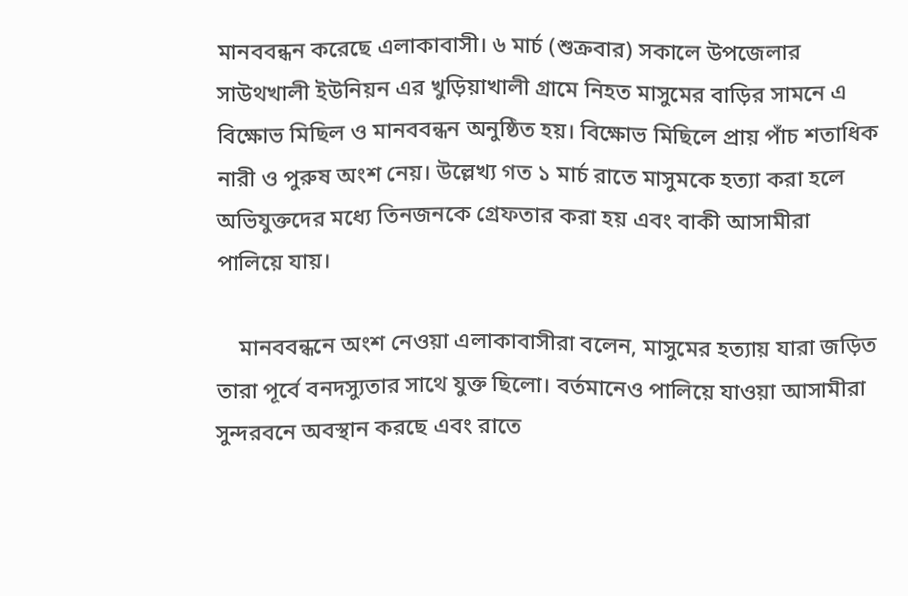মানববন্ধন করেছে এলাকাবাসী। ৬ মার্চ (শুক্রবার) সকালে উপজেলার সাউথখালী ইউনিয়ন এর খুড়িয়াখালী গ্রামে নিহত মাসুমের বাড়ির সামনে এ বিক্ষোভ মিছিল ও মানববন্ধন অনুষ্ঠিত হয়। বিক্ষোভ মিছিলে প্রায় পাঁচ শতাধিক নারী ও পুরুষ অংশ নেয়। উল্লেখ্য গত ১ মার্চ রাতে মাসুমকে হত্যা করা হলে অভিযুক্তদের মধ্যে তিনজনকে গ্রেফতার করা হয় এবং বাকী আসামীরা পালিয়ে যায়।

    মানববন্ধনে অংশ নেওয়া এলাকাবাসীরা বলেন, মাসুমের হত্যায় যারা জড়িত তারা পূর্বে বনদস্যুতার সাথে যুক্ত ছিলো। বর্তমানেও পালিয়ে যাওয়া আসামীরা সুন্দরবনে অবস্থান করছে এবং রাতে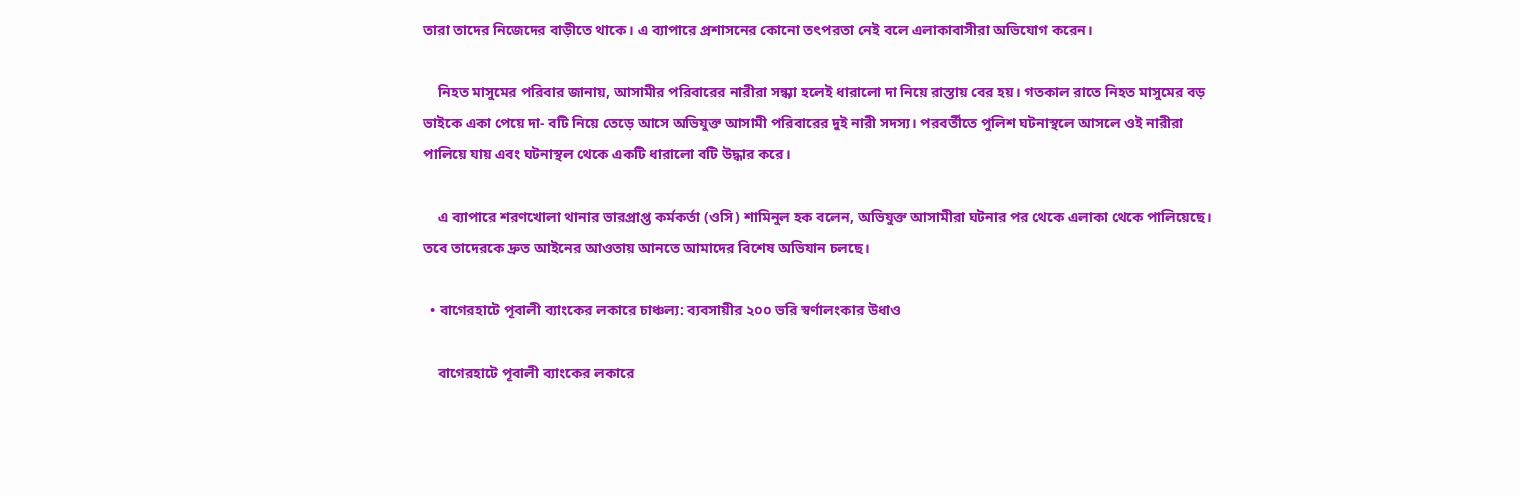তারা তাদের নিজেদের বাড়ীতে থাকে। এ ব্যাপারে প্রশাসনের কোনো তৎপরতা নেই বলে এলাকাবাসীরা অভিযোগ করেন।

    নিহত মাসুমের পরিবার জানায়, আসামীর পরিবারের নারীরা সন্ধ্যা হলেই ধারালো দা নিয়ে রাস্তায় বের হয়। গতকাল রাতে নিহত মাসুমের বড় ভাইকে একা পেয়ে দা- বটি নিয়ে তেড়ে আসে অভিযুক্ত আসামী পরিবারের দুই নারী সদস্য। পরবর্তীতে পুলিশ ঘটনাস্থলে আসলে ওই নারীরা পালিয়ে যায় এবং ঘটনাস্থল থেকে একটি ধারালো বটি উদ্ধার করে।

    এ ব্যাপারে শরণখোলা থানার ভারপ্রাপ্ত কর্মকর্তা (ওসি) শামিনুল হক বলেন, অভিযুক্ত আসামীরা ঘটনার পর থেকে এলাকা থেকে পালিয়েছে। তবে তাদেরকে দ্রুত আইনের আওতায় আনতে আমাদের বিশেষ অভিযান চলছে।

  • বাগেরহাটে পূবালী ব্যাংকের লকারে চাঞ্চল্য: ব্যবসায়ীর ২০০ ভরি স্বর্ণালংকার উধাও

    বাগেরহাটে পূবালী ব্যাংকের লকারে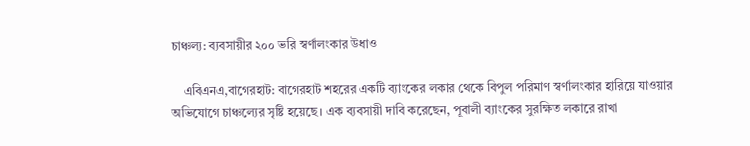চাঞ্চল্য: ব্যবসায়ীর ২০০ ভরি স্বর্ণালংকার উধাও

    এবিএনএ,বাগেরহাট: বাগেরহাট শহরের একটি ব্যাংকের লকার থেকে বিপুল পরিমাণ স্বর্ণালংকার হারিয়ে যাওয়ার অভিযোগে চাঞ্চল্যের সৃষ্টি হয়েছে। এক ব্যবসায়ী দাবি করেছেন, পূবালী ব্যাংকের সুরক্ষিত লকারে রাখা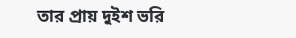তার প্রায় দুইশ ভরি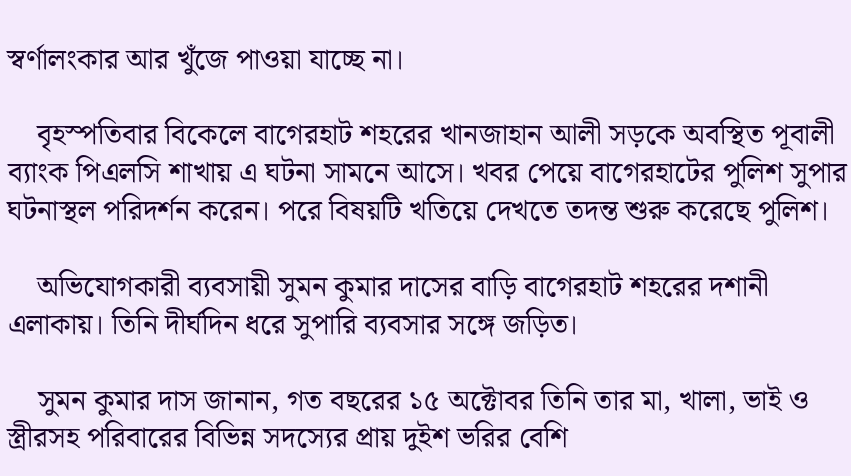স্বর্ণালংকার আর খুঁজে পাওয়া যাচ্ছে না।

    বৃহস্পতিবার বিকেলে বাগেরহাট শহরের খানজাহান আলী সড়কে অবস্থিত পূবালী ব্যাংক পিএলসি শাখায় এ ঘটনা সামনে আসে। খবর পেয়ে বাগেরহাটের পুলিশ সুপার ঘটনাস্থল পরিদর্শন করেন। পরে বিষয়টি খতিয়ে দেখতে তদন্ত শুরু করেছে পুলিশ।

    অভিযোগকারী ব্যবসায়ী সুমন কুমার দাসের বাড়ি বাগেরহাট শহরের দশানী এলাকায়। তিনি দীর্ঘদিন ধরে সুপারি ব্যবসার সঙ্গে জড়িত।

    সুমন কুমার দাস জানান, গত বছরের ১৫ অক্টোবর তিনি তার মা, খালা, ভাই ও স্ত্রীরসহ পরিবারের বিভিন্ন সদস্যের প্রায় দুইশ ভরির বেশি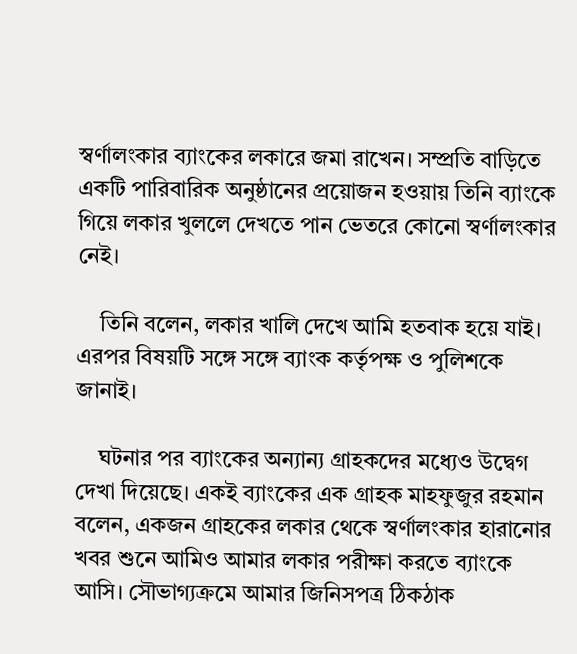স্বর্ণালংকার ব্যাংকের লকারে জমা রাখেন। সম্প্রতি বাড়িতে একটি পারিবারিক অনুষ্ঠানের প্রয়োজন হওয়ায় তিনি ব্যাংকে গিয়ে লকার খুললে দেখতে পান ভেতরে কোনো স্বর্ণালংকার নেই।

    তিনি বলেন, লকার খালি দেখে আমি হতবাক হয়ে যাই। এরপর বিষয়টি সঙ্গে সঙ্গে ব্যাংক কর্তৃপক্ষ ও পুলিশকে জানাই।

    ঘটনার পর ব্যাংকের অন্যান্য গ্রাহকদের মধ্যেও উদ্বেগ দেখা দিয়েছে। একই ব্যাংকের এক গ্রাহক মাহফুজুর রহমান বলেন, একজন গ্রাহকের লকার থেকে স্বর্ণালংকার হারানোর খবর শুনে আমিও আমার লকার পরীক্ষা করতে ব্যাংকে আসি। সৌভাগ্যক্রমে আমার জিনিসপত্র ঠিকঠাক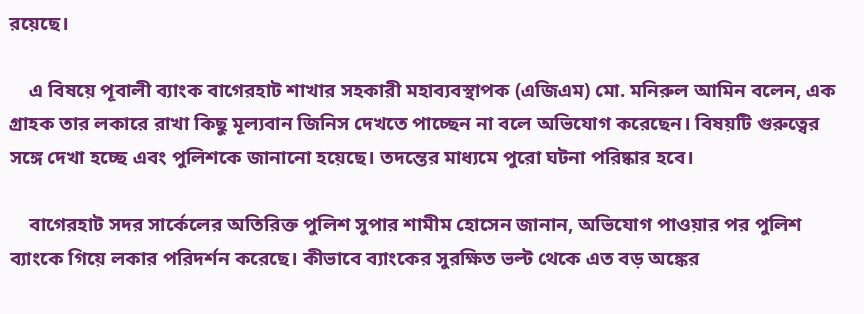রয়েছে।

    এ বিষয়ে পূবালী ব্যাংক বাগেরহাট শাখার সহকারী মহাব্যবস্থাপক (এজিএম) মো. মনিরুল আমিন বলেন, এক গ্রাহক তার লকারে রাখা কিছু মূল্যবান জিনিস দেখতে পাচ্ছেন না বলে অভিযোগ করেছেন। বিষয়টি গুরুত্বের সঙ্গে দেখা হচ্ছে এবং পুলিশকে জানানো হয়েছে। তদন্তের মাধ্যমে পুরো ঘটনা পরিষ্কার হবে।

    বাগেরহাট সদর সার্কেলের অতিরিক্ত পুলিশ সুপার শামীম হোসেন জানান, অভিযোগ পাওয়ার পর পুলিশ ব্যাংকে গিয়ে লকার পরিদর্শন করেছে। কীভাবে ব্যাংকের সুরক্ষিত ভল্ট থেকে এত বড় অঙ্কের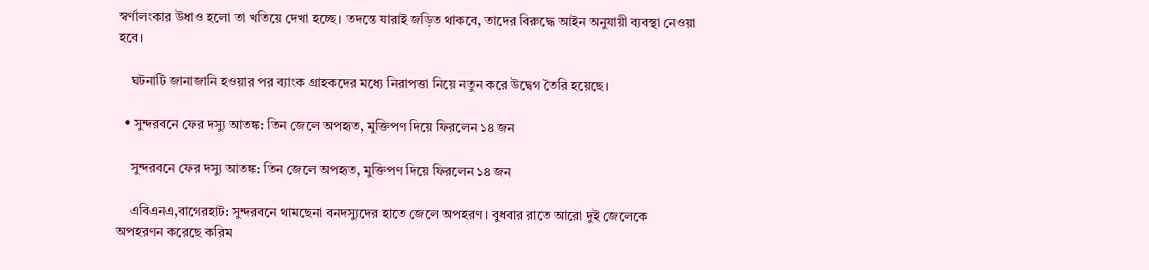স্বর্ণালংকার উধাও হলো তা খতিয়ে দেখা হচ্ছে। তদন্তে যারাই জড়িত থাকবে, তাদের বিরুদ্ধে আইন অনুযায়ী ব্যবস্থা নেওয়া হবে।

    ঘটনাটি জানাজানি হওয়ার পর ব্যাংক গ্রাহকদের মধ্যে নিরাপত্তা নিয়ে নতুন করে উদ্বেগ তৈরি হয়েছে।

  • সুন্দরবনে ফের দস্যু আতঙ্ক: তিন জেলে অপহৃত, মুক্তিপণ দিয়ে ফিরলেন ১৪ জন

    সুন্দরবনে ফের দস্যু আতঙ্ক: তিন জেলে অপহৃত, মুক্তিপণ দিয়ে ফিরলেন ১৪ জন

    এবিএনএ,বাগেরহাট: সুন্দরবনে থামছেনা বনদস্যুদের হাতে জেলে অপহরণ। বুধবার রাতে আরো দুই জেলেকে অপহরণন করেছে করিম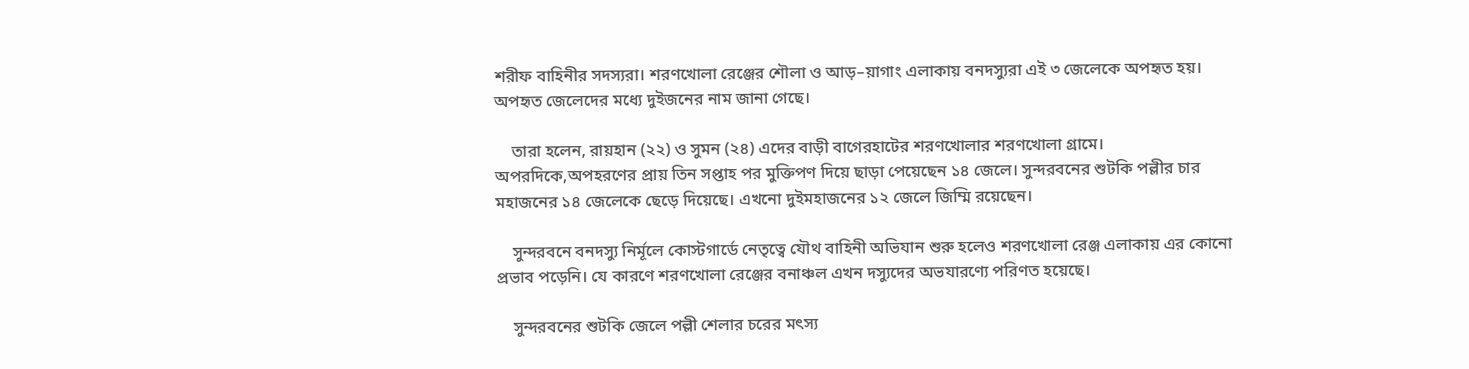শরীফ বাহিনীর সদস্যরা। শরণখোলা রেঞ্জের শৌলা ও আড়–য়াগাং এলাকায় বনদস্যুরা এই ৩ জেলেকে অপহৃত হয়। অপহৃত জেলেদের মধ্যে দুইজনের নাম জানা গেছে।

    তারা হলেন, রায়হান (২২) ও সুমন (২৪) এদের বাড়ী বাগেরহাটের শরণখোলার শরণখোলা গ্রামে। অপরদিকে,অপহরণের প্রায় তিন সপ্তাহ পর মুক্তিপণ দিয়ে ছাড়া পেয়েছেন ১৪ জেলে। সুন্দরবনের শুটকি পল্লীর চার মহাজনের ১৪ জেলেকে ছেড়ে দিয়েছে। এখনো দুইমহাজনের ১২ জেলে জিম্মি রয়েছেন।

    সুন্দরবনে বনদস্যু নির্মূলে কোস্টগার্ডে নেতৃত্বে যৌথ বাহিনী অভিযান শুরু হলেও শরণখোলা রেঞ্জ এলাকায় এর কোনো প্রভাব পড়েনি। যে কারণে শরণখোলা রেঞ্জের বনাঞ্চল এখন দস্যুদের অভযারণ্যে পরিণত হয়েছে।

    সুন্দরবনের শুটকি জেলে পল্লী শেলার চরের মৎস্য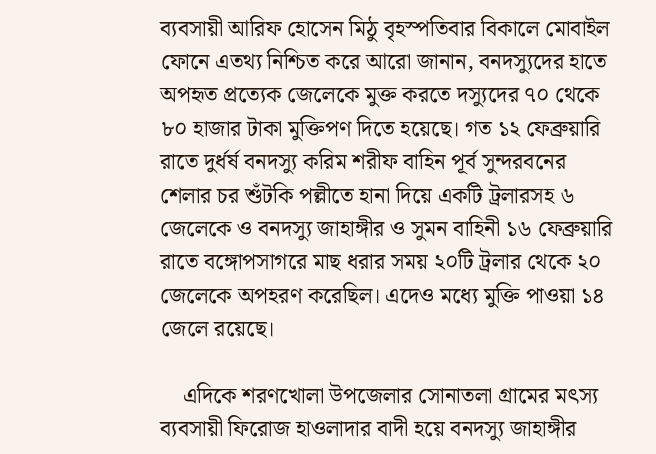ব্যবসায়ী আরিফ হোসেন মিঠু বৃহস্পতিবার বিকালে মোবাইল ফোনে এতথ্য নিশ্চিত করে আরো জানান, বনদস্যুদের হাতে অপহৃত প্রত্যেক জেলেকে মুক্ত করতে দস্যুদের ৭০ থেকে ৮০ হাজার টাকা মুক্তিপণ দিতে হয়েছে। গত ১২ ফেব্রুয়ারি রাতে দুর্ধর্ষ বনদস্যু করিম শরীফ বাহিন পূর্ব সুন্দরবনের শেলার চর শুঁটকি পল্লীতে হানা দিয়ে একটি ট্রলারসহ ৬ জেলেকে ও বনদস্যু জাহাঙ্গীর ও সুমন বাহিনী ১৬ ফেব্রুয়ারি রাতে বঙ্গোপসাগরে মাছ ধরার সময় ২০টি ট্রলার থেকে ২০ জেলেকে অপহরণ করেছিল। এদেও মধ্যে মুক্তি পাওয়া ১৪ জেলে রয়েছে।

    এদিকে শরণখোলা উপজেলার সোনাতলা গ্রামের মৎস্য ব্যবসায়ী ফিরোজ হাওলাদার বাদী হয়ে বনদস্যু জাহাঙ্গীর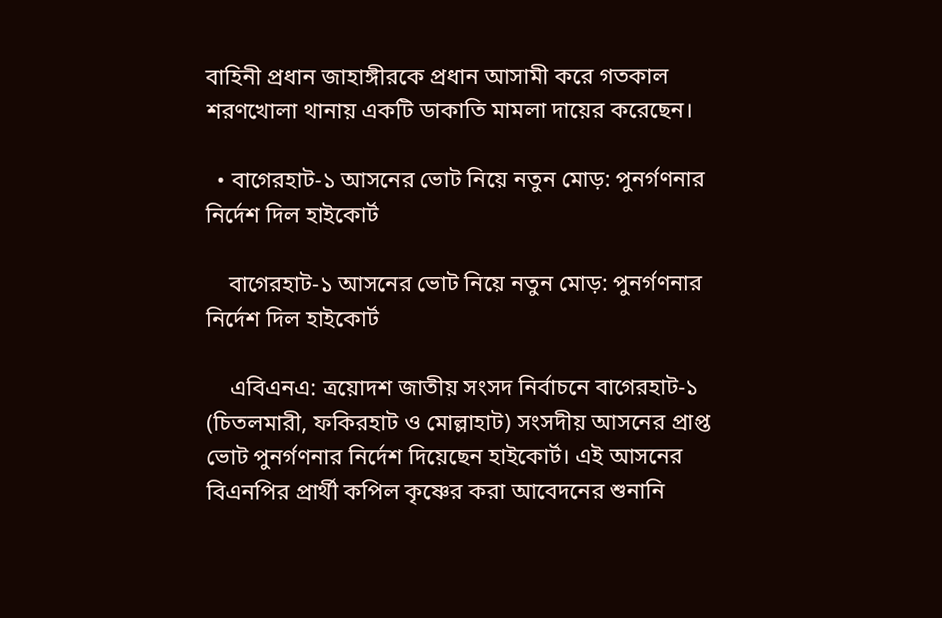বাহিনী প্রধান জাহাঙ্গীরকে প্রধান আসামী করে গতকাল শরণখোলা থানায় একটি ডাকাতি মামলা দায়ের করেছেন।

  • বাগেরহাট-১ আসনের ভোট নিয়ে নতুন মোড়: পুনর্গণনার নির্দেশ দিল হাইকোর্ট

    বাগেরহাট-১ আসনের ভোট নিয়ে নতুন মোড়: পুনর্গণনার নির্দেশ দিল হাইকোর্ট

    এবিএনএ: ত্রয়োদশ জাতীয় সংসদ নির্বাচনে বাগেরহাট-১ (চিতলমারী, ফকিরহাট ও মোল্লাহাট) সংসদীয় আসনের প্রাপ্ত ভোট পুনর্গণনার নির্দেশ দিয়েছেন হাইকোর্ট। এই আসনের বিএনপির প্রার্থী কপিল কৃষ্ণের করা আবেদনের শুনানি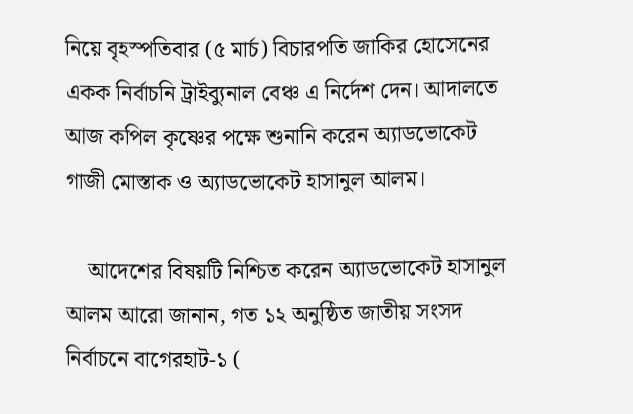নিয়ে বৃহস্পতিবার (৫ মার্চ) বিচারপতি জাকির হোসেনের একক নির্বাচনি ট্রাইব্যুনাল বেঞ্চ এ নির্দেশ দেন। আদালতে আজ কপিল কৃষ্ণের পক্ষে শুনানি করেন অ্যাডভোকেট গাজী মোস্তাক ও অ্যাডভোকেট হাসানুল আলম।

    আদেশের বিষয়টি নিশ্চিত করেন অ্যাডভোকেট হাসানুল আলম আরো জানান, গত ১২ অনুষ্ঠিত জাতীয় সংসদ নির্বাচনে বাগেরহাট-১ (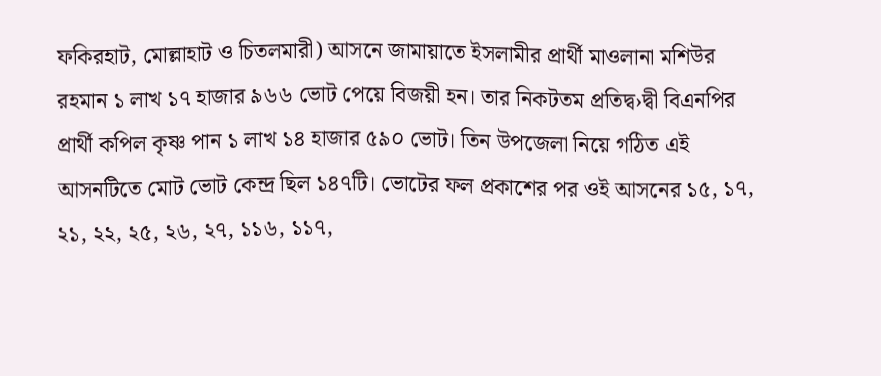ফকিরহাট, মোল্লাহাট ও চিতলমারী) আসনে জামায়াতে ইসলামীর প্রার্থী মাওলানা মশিউর রহমান ১ লাখ ১৭ হাজার ৯৬৬ ভোট পেয়ে বিজয়ী হন। তার নিকটতম প্রতিদ্ব›দ্বী বিএনপির প্রার্থী কপিল কৃষ্ণ পান ১ লাখ ১৪ হাজার ৫৯০ ভোট। তিন উপজেলা নিয়ে গঠিত এই আসনটিতে মোট ভোট কেন্দ্র ছিল ১৪৭টি। ভোটের ফল প্রকাশের পর ওই আসনের ১৫, ১৭, ২১, ২২, ২৫, ২৬, ২৭, ১১৬, ১১৭,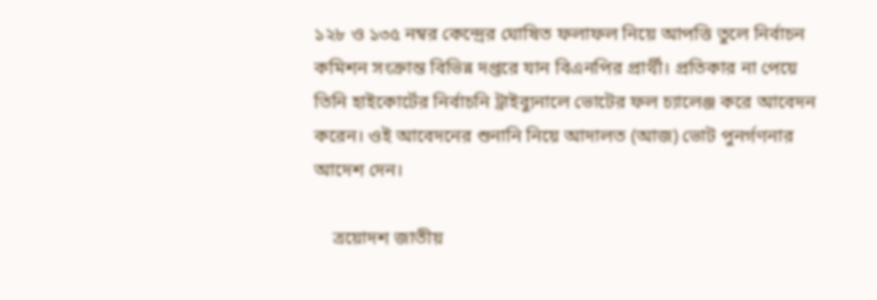১২৮ ও ১৩৫ নম্বর কেন্দ্রের ঘোষিত ফলাফল নিয়ে আপত্তি তুলে নির্বাচন কমিশন সংক্রান্ত বিভিন্ন দপ্তরে যান বিএনপির প্রার্থী। প্রতিকার না পেয়ে তিনি হাইকোর্টের নির্বাচনি ট্রাইব্যুনালে ভোটের ফল চ্যালেঞ্জ করে আবেদন করেন। ওই আবেদনের শুনানি নিয়ে আদালত (আজ) ভোট পুনর্গণনার আদেশ দেন।

    ত্রয়োদশ জাতীয়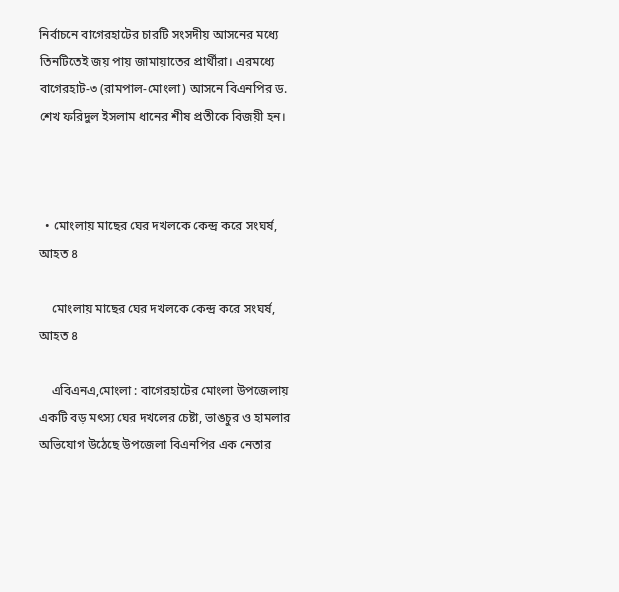নির্বাচনে বাগেরহাটের চারটি সংসদীয় আসনের মধ্যে তিনটিতেই জয় পায় জামায়াতের প্রার্থীরা। এরমধ্যে বাগেরহাট-৩ (রামপাল-মোংলা) আসনে বিএনপির ড. শেখ ফরিদুল ইসলাম ধানের শীষ প্রতীকে বিজয়ী হন।



  • মোংলায় মাছের ঘের দখলকে কেন্দ্র করে সংঘর্ষ, আহত ৪

    মোংলায় মাছের ঘের দখলকে কেন্দ্র করে সংঘর্ষ, আহত ৪

    এবিএনএ,মোংলা : বাগেরহাটের মোংলা উপজেলায় একটি বড় মৎস্য ঘের দখলের চেষ্টা, ভাঙচুর ও হামলার অভিযোগ উঠেছে উপজেলা বিএনপির এক নেতার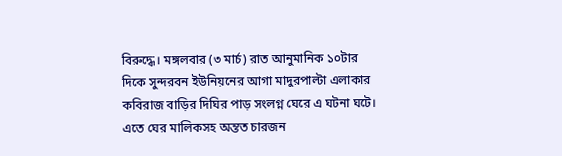বিরুদ্ধে। মঙ্গলবার (৩ মার্চ) রাত আনুমানিক ১০টার দিকে সুন্দরবন ইউনিয়নের আগা মাদুরপাল্টা এলাকার কবিরাজ বাড়ির দিঘির পাড় সংলগ্ন ঘেরে এ ঘটনা ঘটে। এতে ঘের মালিকসহ অন্তত চারজন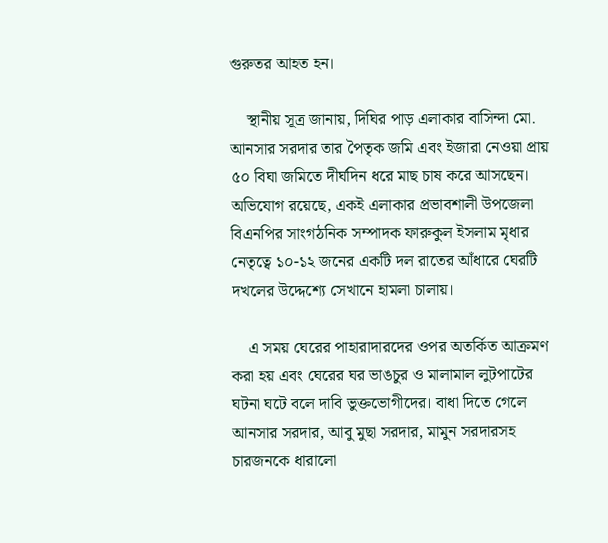গুরুতর আহত হন।

    স্থানীয় সূত্র জানায়, দিঘির পাড় এলাকার বাসিন্দা মো. আনসার সরদার তার পৈতৃক জমি এবং ইজারা নেওয়া প্রায় ৫০ বিঘা জমিতে দীর্ঘদিন ধরে মাছ চাষ করে আসছেন। অভিযোগ রয়েছে, একই এলাকার প্রভাবশালী উপজেলা বিএনপির সাংগঠনিক সম্পাদক ফারুকুল ইসলাম মৃধার নেতৃত্বে ১০-১২ জনের একটি দল রাতের আঁধারে ঘেরটি দখলের উদ্দেশ্যে সেখানে হামলা চালায়।

    এ সময় ঘেরের পাহারাদারদের ওপর অতর্কিত আক্রমণ করা হয় এবং ঘেরের ঘর ভাঙচুর ও মালামাল লুটপাটের ঘটনা ঘটে বলে দাবি ভুক্তভোগীদের। বাধা দিতে গেলে আনসার সরদার, আবু মুছা সরদার, মামুন সরদারসহ চারজনকে ধারালো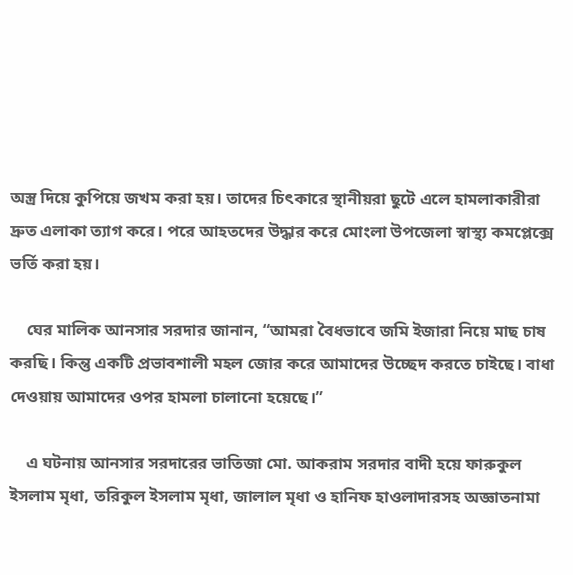অস্ত্র দিয়ে কুপিয়ে জখম করা হয়। তাদের চিৎকারে স্থানীয়রা ছুটে এলে হামলাকারীরা দ্রুত এলাকা ত্যাগ করে। পরে আহতদের উদ্ধার করে মোংলা উপজেলা স্বাস্থ্য কমপ্লেক্সে ভর্তি করা হয়।

    ঘের মালিক আনসার সরদার জানান, “আমরা বৈধভাবে জমি ইজারা নিয়ে মাছ চাষ করছি। কিন্তু একটি প্রভাবশালী মহল জোর করে আমাদের উচ্ছেদ করতে চাইছে। বাধা দেওয়ায় আমাদের ওপর হামলা চালানো হয়েছে।”

    এ ঘটনায় আনসার সরদারের ভাতিজা মো. আকরাম সরদার বাদী হয়ে ফারুকুল ইসলাম মৃধা, তরিকুল ইসলাম মৃধা, জালাল মৃধা ও হানিফ হাওলাদারসহ অজ্ঞাতনামা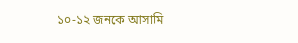১০-১২ জনকে আসামি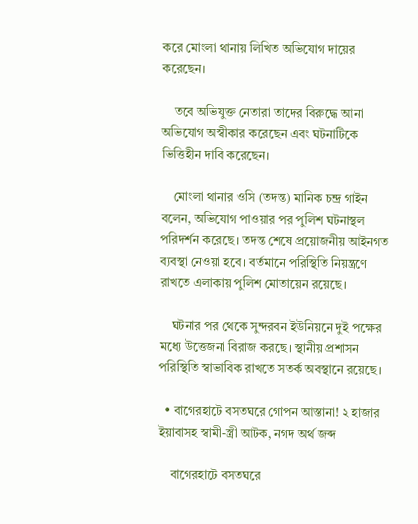করে মোংলা থানায় লিখিত অভিযোগ দায়ের করেছেন।

    তবে অভিযুক্ত নেতারা তাদের বিরুদ্ধে আনা অভিযোগ অস্বীকার করেছেন এবং ঘটনাটিকে ভিত্তিহীন দাবি করেছেন।

    মোংলা থানার ওসি (তদন্ত) মানিক চন্দ্র গাইন বলেন, অভিযোগ পাওয়ার পর পুলিশ ঘটনাস্থল পরিদর্শন করেছে। তদন্ত শেষে প্রয়োজনীয় আইনগত ব্যবস্থা নেওয়া হবে। বর্তমানে পরিস্থিতি নিয়ন্ত্রণে রাখতে এলাকায় পুলিশ মোতায়েন রয়েছে।

    ঘটনার পর থেকে সুন্দরবন ইউনিয়নে দুই পক্ষের মধ্যে উত্তেজনা বিরাজ করছে। স্থানীয় প্রশাসন পরিস্থিতি স্বাভাবিক রাখতে সতর্ক অবস্থানে রয়েছে।

  • বাগেরহাটে বসতঘরে গোপন আস্তানা! ২ হাজার ইয়াবাসহ স্বামী-স্ত্রী আটক, নগদ অর্থ জব্দ

    বাগেরহাটে বসতঘরে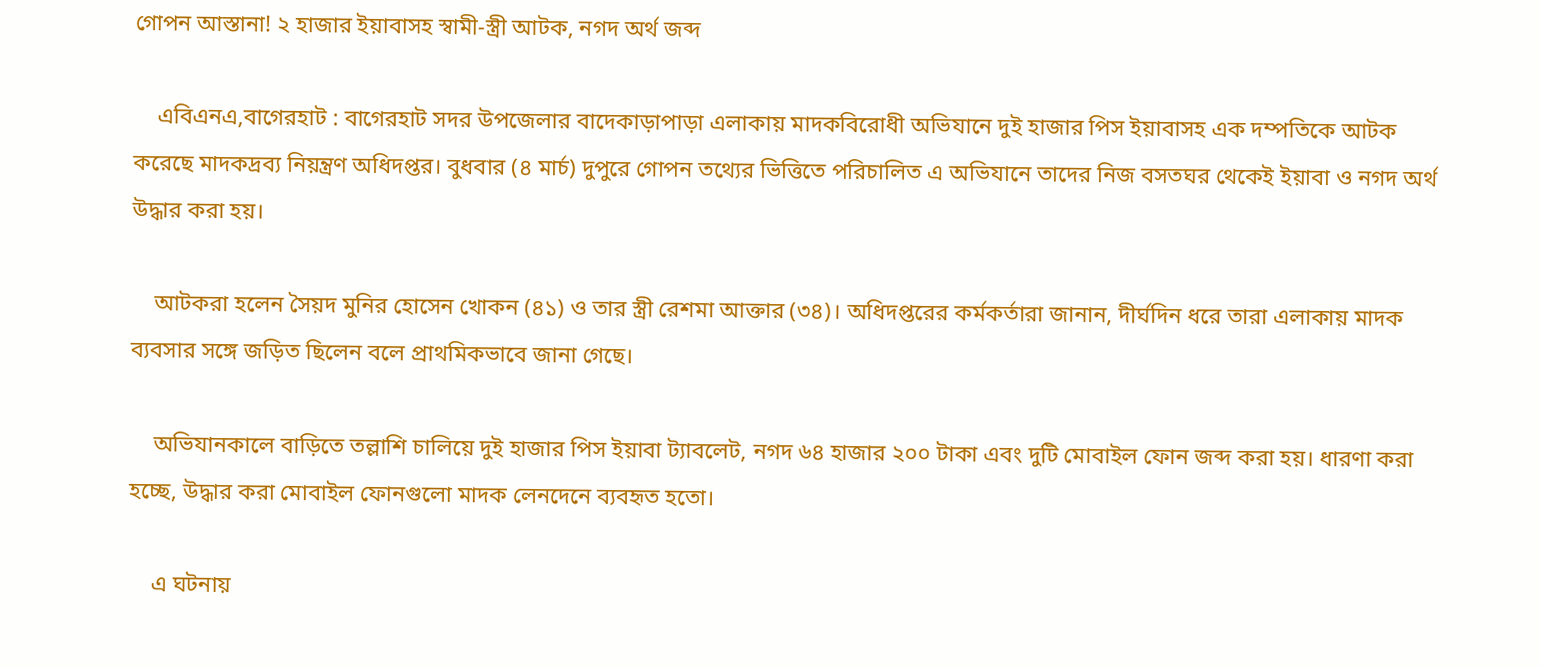গোপন আস্তানা! ২ হাজার ইয়াবাসহ স্বামী-স্ত্রী আটক, নগদ অর্থ জব্দ

    এবিএনএ,বাগেরহাট : বাগেরহাট সদর উপজেলার বাদেকাড়াপাড়া এলাকায় মাদকবিরোধী অভিযানে দুই হাজার পিস ইয়াবাসহ এক দম্পতিকে আটক করেছে মাদকদ্রব্য নিয়ন্ত্রণ অধিদপ্তর। বুধবার (৪ মার্চ) দুপুরে গোপন তথ্যের ভিত্তিতে পরিচালিত এ অভিযানে তাদের নিজ বসতঘর থেকেই ইয়াবা ও নগদ অর্থ উদ্ধার করা হয়।

    আটকরা হলেন সৈয়দ মুনির হোসেন খোকন (৪১) ও তার স্ত্রী রেশমা আক্তার (৩৪)। অধিদপ্তরের কর্মকর্তারা জানান, দীর্ঘদিন ধরে তারা এলাকায় মাদক ব্যবসার সঙ্গে জড়িত ছিলেন বলে প্রাথমিকভাবে জানা গেছে।

    অভিযানকালে বাড়িতে তল্লাশি চালিয়ে দুই হাজার পিস ইয়াবা ট্যাবলেট, নগদ ৬৪ হাজার ২০০ টাকা এবং দুটি মোবাইল ফোন জব্দ করা হয়। ধারণা করা হচ্ছে, উদ্ধার করা মোবাইল ফোনগুলো মাদক লেনদেনে ব্যবহৃত হতো।

    এ ঘটনায়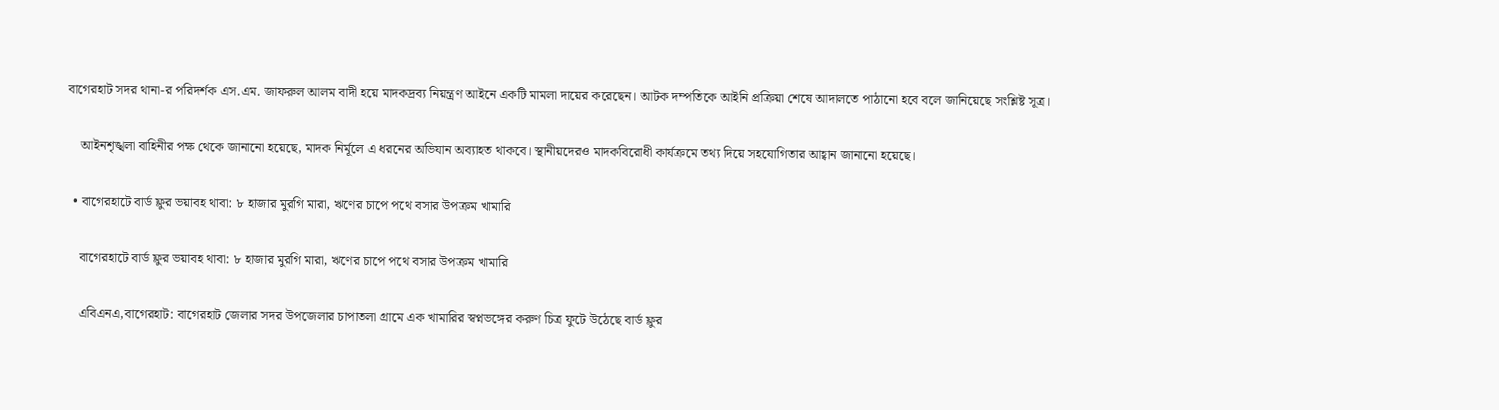বাগেরহাট সদর থানা-র পরিদর্শক এস.এম. জাফরুল আলম বাদী হয়ে মাদকদ্রব্য নিয়ন্ত্রণ আইনে একটি মামলা দায়ের করেছেন। আটক দম্পতিকে আইনি প্রক্রিয়া শেষে আদালতে পাঠানো হবে বলে জানিয়েছে সংশ্লিষ্ট সূত্র।

    আইনশৃঙ্খলা বাহিনীর পক্ষ থেকে জানানো হয়েছে, মাদক নির্মূলে এ ধরনের অভিযান অব্যাহত থাকবে। স্থানীয়দেরও মাদকবিরোধী কার্যক্রমে তথ্য দিয়ে সহযোগিতার আহ্বান জানানো হয়েছে।

  • বাগেরহাটে বার্ড ফ্লুর ভয়াবহ থাবা: ৮ হাজার মুরগি মারা, ঋণের চাপে পথে বসার উপক্রম খামারি

    বাগেরহাটে বার্ড ফ্লুর ভয়াবহ থাবা: ৮ হাজার মুরগি মারা, ঋণের চাপে পথে বসার উপক্রম খামারি

    এবিএনএ,বাগেরহাট: বাগেরহাট জেলার সদর উপজেলার চাপাতলা গ্রামে এক খামারির স্বপ্নভঙ্গের করুণ চিত্র ফুটে উঠেছে বার্ড ফ্লুর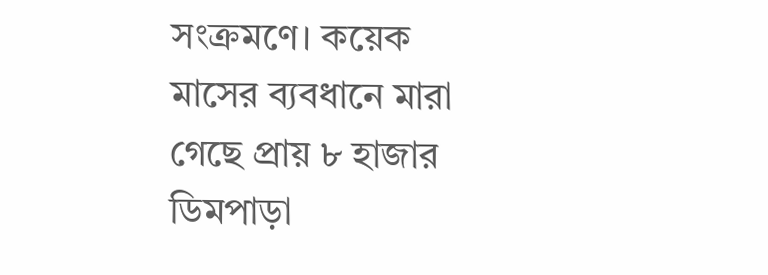সংক্রমণে। কয়েক মাসের ব্যবধানে মারা গেছে প্রায় ৮ হাজার ডিমপাড়া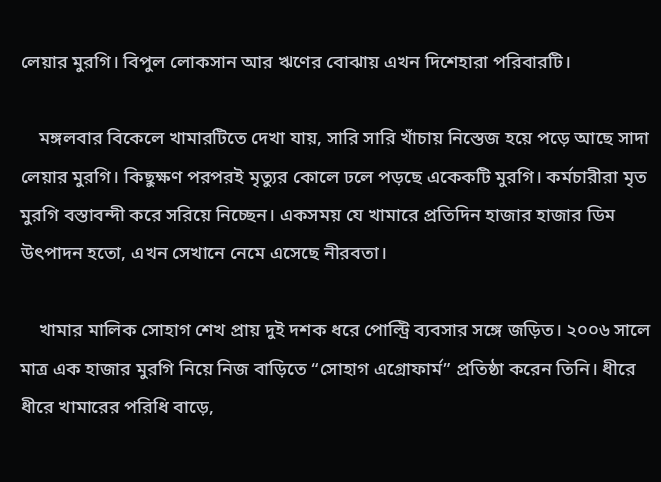লেয়ার মুরগি। বিপুল লোকসান আর ঋণের বোঝায় এখন দিশেহারা পরিবারটি।

    মঙ্গলবার বিকেলে খামারটিতে দেখা যায়, সারি সারি খাঁচায় নিস্তেজ হয়ে পড়ে আছে সাদা লেয়ার মুরগি। কিছুক্ষণ পরপরই মৃত্যুর কোলে ঢলে পড়ছে একেকটি মুরগি। কর্মচারীরা মৃত মুরগি বস্তাবন্দী করে সরিয়ে নিচ্ছেন। একসময় যে খামারে প্রতিদিন হাজার হাজার ডিম উৎপাদন হতো, এখন সেখানে নেমে এসেছে নীরবতা।

    খামার মালিক সোহাগ শেখ প্রায় দুই দশক ধরে পোল্ট্রি ব্যবসার সঙ্গে জড়িত। ২০০৬ সালে মাত্র এক হাজার মুরগি নিয়ে নিজ বাড়িতে “সোহাগ এগ্রোফার্ম” প্রতিষ্ঠা করেন তিনি। ধীরে ধীরে খামারের পরিধি বাড়ে,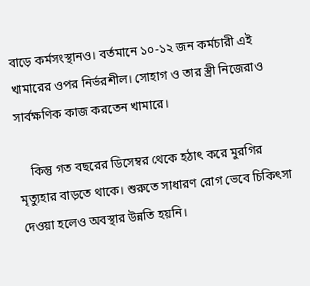বাড়ে কর্মসংস্থানও। বর্তমানে ১০-১২ জন কর্মচারী এই খামারের ওপর নির্ভরশীল। সোহাগ ও তার স্ত্রী নিজেরাও সার্বক্ষণিক কাজ করতেন খামারে।

    কিন্তু গত বছরের ডিসেম্বর থেকে হঠাৎ করে মুরগির মৃত্যুহার বাড়তে থাকে। শুরুতে সাধারণ রোগ ভেবে চিকিৎসা দেওয়া হলেও অবস্থার উন্নতি হয়নি।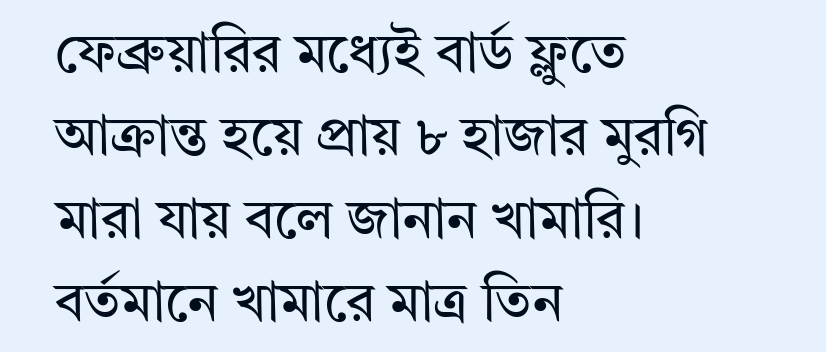ফেব্রুয়ারির মধ্যেই বার্ড ফ্লুতে আক্রান্ত হয়ে প্রায় ৮ হাজার মুরগি মারা যায় বলে জানান খামারি। বর্তমানে খামারে মাত্র তিন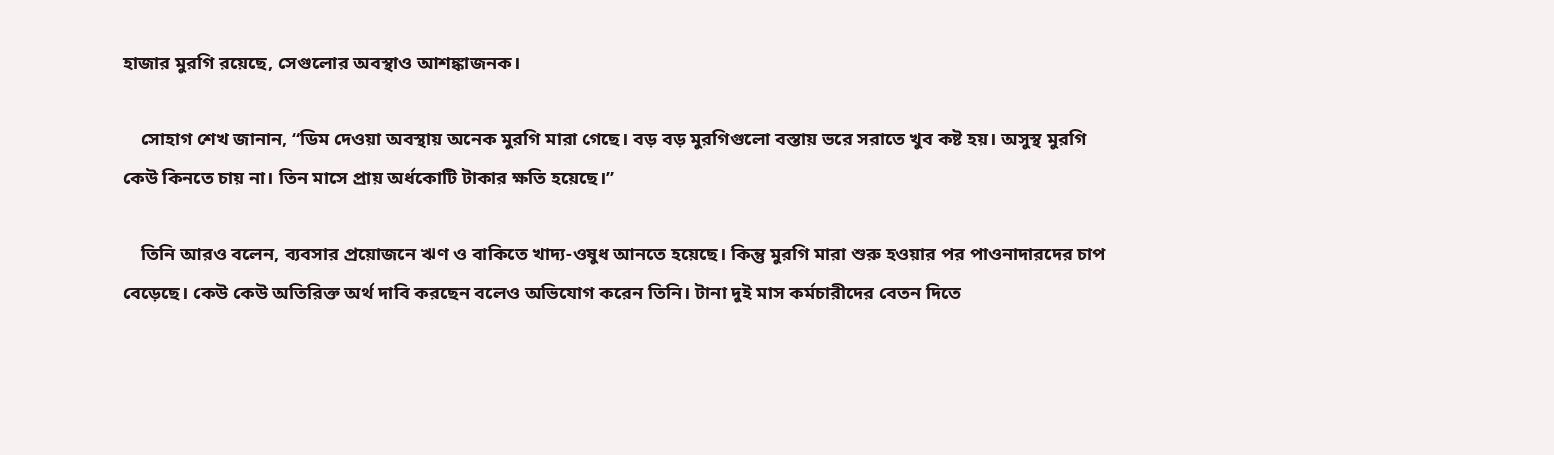হাজার মুরগি রয়েছে, সেগুলোর অবস্থাও আশঙ্কাজনক।

    সোহাগ শেখ জানান, “ডিম দেওয়া অবস্থায় অনেক মুরগি মারা গেছে। বড় বড় মুরগিগুলো বস্তায় ভরে সরাতে খুব কষ্ট হয়। অসুস্থ মুরগি কেউ কিনতে চায় না। তিন মাসে প্রায় অর্ধকোটি টাকার ক্ষতি হয়েছে।”

    তিনি আরও বলেন, ব্যবসার প্রয়োজনে ঋণ ও বাকিতে খাদ্য-ওষুধ আনতে হয়েছে। কিন্তু মুরগি মারা শুরু হওয়ার পর পাওনাদারদের চাপ বেড়েছে। কেউ কেউ অতিরিক্ত অর্থ দাবি করছেন বলেও অভিযোগ করেন তিনি। টানা দুই মাস কর্মচারীদের বেতন দিতে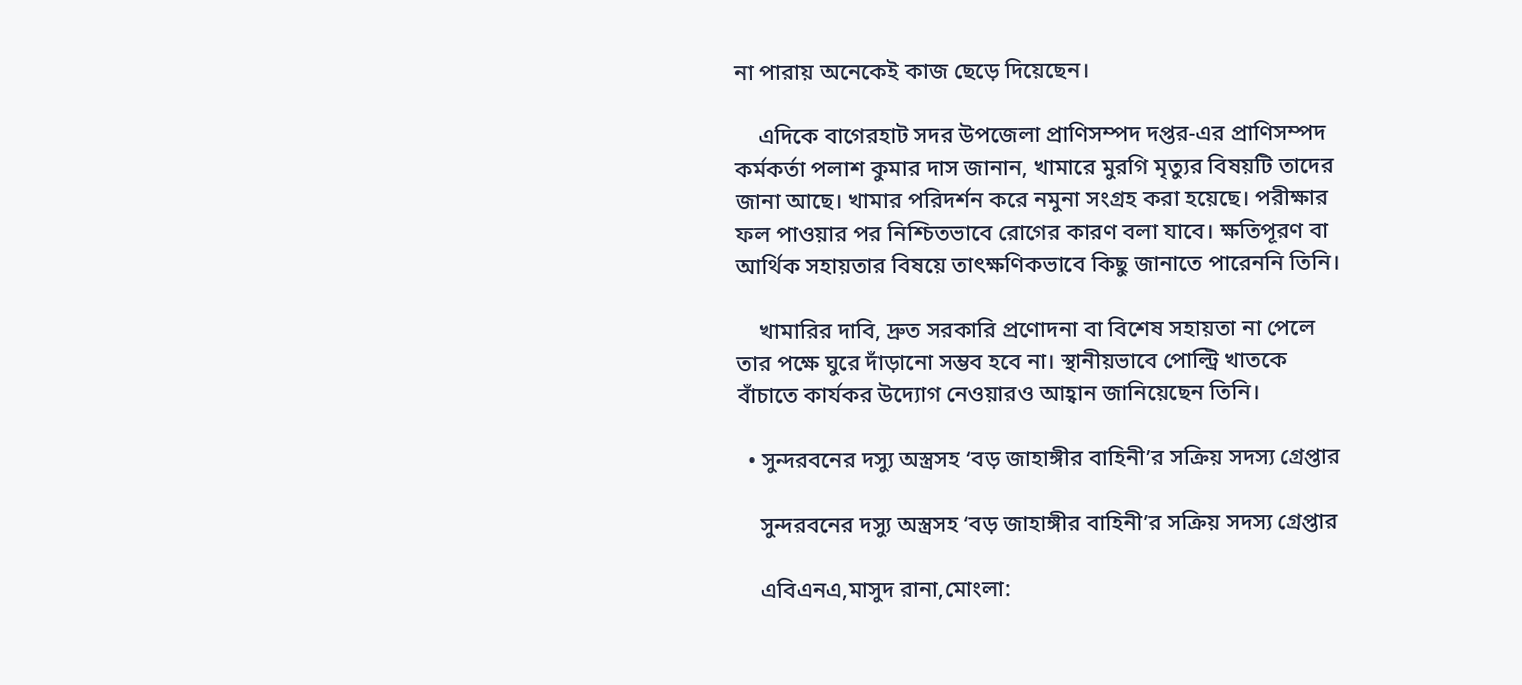না পারায় অনেকেই কাজ ছেড়ে দিয়েছেন।

    এদিকে বাগেরহাট সদর উপজেলা প্রাণিসম্পদ দপ্তর-এর প্রাণিসম্পদ কর্মকর্তা পলাশ কুমার দাস জানান, খামারে মুরগি মৃত্যুর বিষয়টি তাদের জানা আছে। খামার পরিদর্শন করে নমুনা সংগ্রহ করা হয়েছে। পরীক্ষার ফল পাওয়ার পর নিশ্চিতভাবে রোগের কারণ বলা যাবে। ক্ষতিপূরণ বা আর্থিক সহায়তার বিষয়ে তাৎক্ষণিকভাবে কিছু জানাতে পারেননি তিনি।

    খামারির দাবি, দ্রুত সরকারি প্রণোদনা বা বিশেষ সহায়তা না পেলে তার পক্ষে ঘুরে দাঁড়ানো সম্ভব হবে না। স্থানীয়ভাবে পোল্ট্রি খাতকে বাঁচাতে কার্যকর উদ্যোগ নেওয়ারও আহ্বান জানিয়েছেন তিনি।

  • সুন্দরবনের দস্যু অস্ত্রসহ ‘বড় জাহাঙ্গীর বাহিনী’র সক্রিয় সদস্য গ্রেপ্তার

    সুন্দরবনের দস্যু অস্ত্রসহ ‘বড় জাহাঙ্গীর বাহিনী’র সক্রিয় সদস্য গ্রেপ্তার

    এবিএনএ,মাসুদ রানা,মোংলা: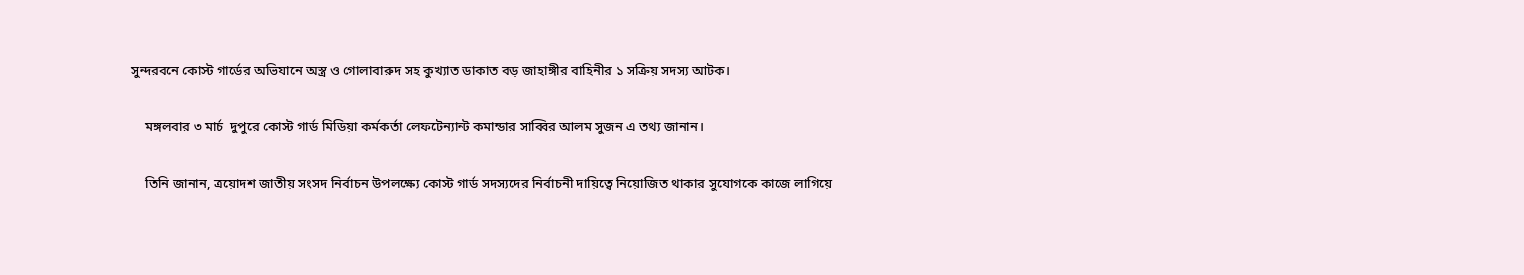সুন্দরবনে কোস্ট গার্ডের অভিযানে অস্ত্র ও গোলাবারুদ সহ কুখ্যাত ডাকাত বড় জাহাঙ্গীর বাহিনীর ১ সক্রিয় সদস্য আটক।

    মঙ্গলবার ৩ মার্চ  দুপুরে কোস্ট গার্ড মিডিয়া কর্মকর্তা লেফটেন্যান্ট কমান্ডার সাব্বির আলম সুজন এ তথ্য জানান।

    তিনি জানান, ত্রয়োদশ জাতীয় সংসদ নির্বাচন উপলক্ষ্যে কোস্ট গার্ড সদস্যদের নির্বাচনী দায়িত্বে নিয়োজিত থাকার সুযোগকে কাজে লাগিয়ে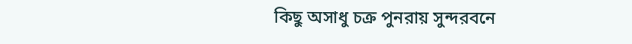কিছু অসাধু চক্র পুনরায় সুন্দরবনে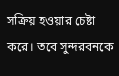সক্রিয় হওয়ার চেষ্টা করে। তবে সুন্দরবনকে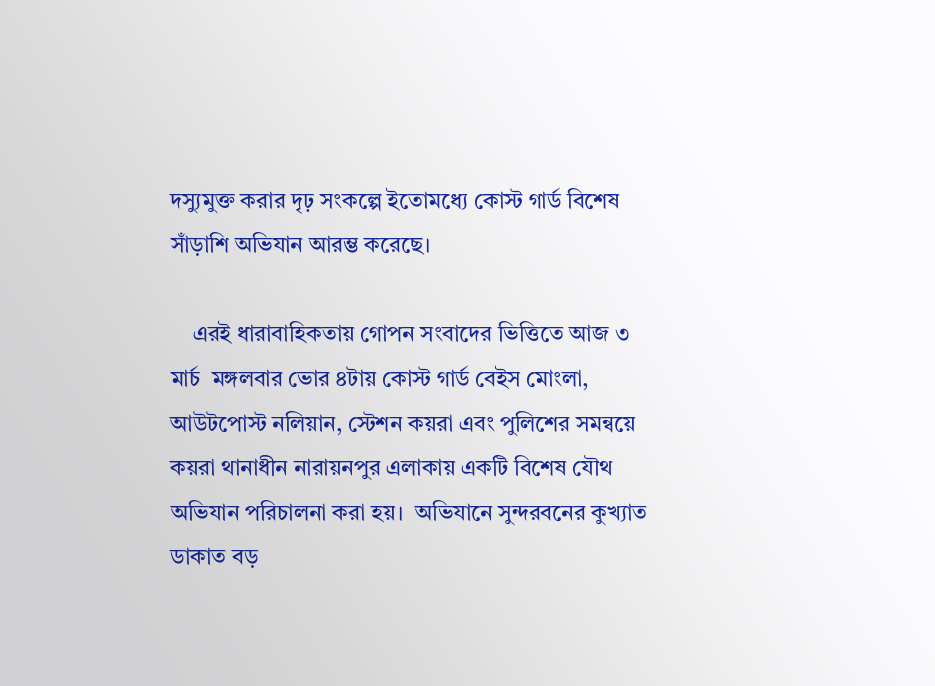দস্যুমুক্ত করার দৃঢ় সংকল্পে ইতোমধ্যে কোস্ট গার্ড বিশেষ সাঁড়াশি অভিযান আরম্ভ করেছে।

    এরই ধারাবাহিকতায় গোপন সংবাদের ভিত্তিতে আজ ৩ মার্চ  মঙ্গলবার ভোর ৪টায় কোস্ট গার্ড বেইস মোংলা, আউটপোস্ট নলিয়ান, স্টেশন কয়রা এবং পুলিশের সমন্বয়ে কয়রা থানাধীন নারায়নপুর এলাকায় একটি বিশেষ যৌথ অভিযান পরিচালনা করা হয়।  অভিযানে সুন্দরবনের কুখ্যাত ডাকাত বড়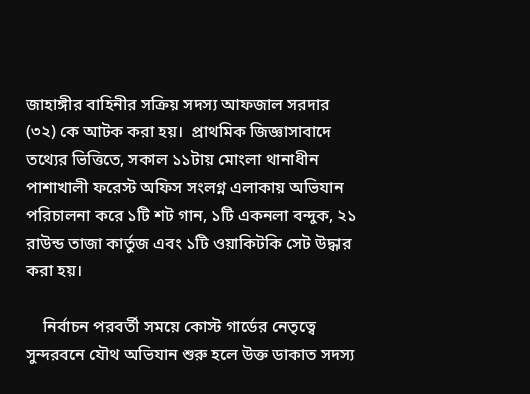জাহাঙ্গীর বাহিনীর সক্রিয় সদস্য আফজাল সরদার (৩২) কে আটক করা হয়।  প্রাথমিক জিজ্ঞাসাবাদে  তথ্যের ভিত্তিতে, সকাল ১১টায় মোংলা থানাধীন পাশাখালী ফরেস্ট অফিস সংলগ্ন এলাকায় অভিযান পরিচালনা করে ১টি শট গান, ১টি একনলা বন্দুক, ২১ রাউন্ড তাজা কার্তুজ এবং ১টি ওয়াকিটকি সেট উদ্ধার করা হয়।

    নির্বাচন পরবর্তী সময়ে কোস্ট গার্ডের নেতৃত্বে সুন্দরবনে যৌথ অভিযান শুরু হলে উক্ত ডাকাত সদস্য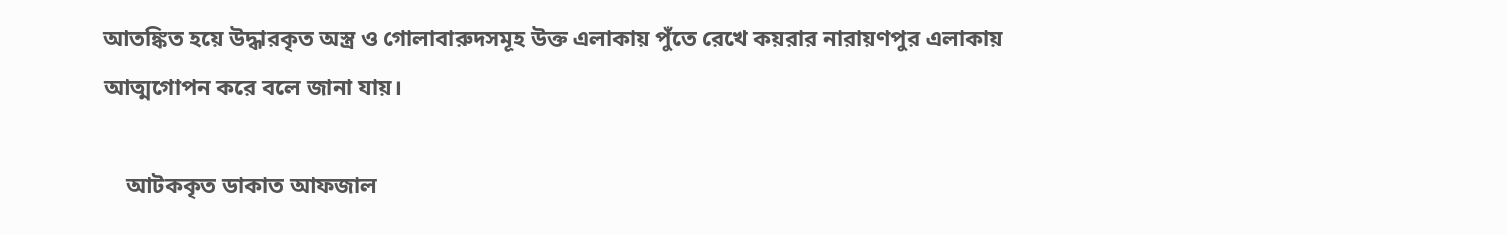আতঙ্কিত হয়ে উদ্ধারকৃত অস্ত্র ও গোলাবারুদসমূহ উক্ত এলাকায় পুঁতে রেখে কয়রার নারায়ণপুর এলাকায় আত্মগোপন করে বলে জানা যায়।

    আটককৃত ডাকাত আফজাল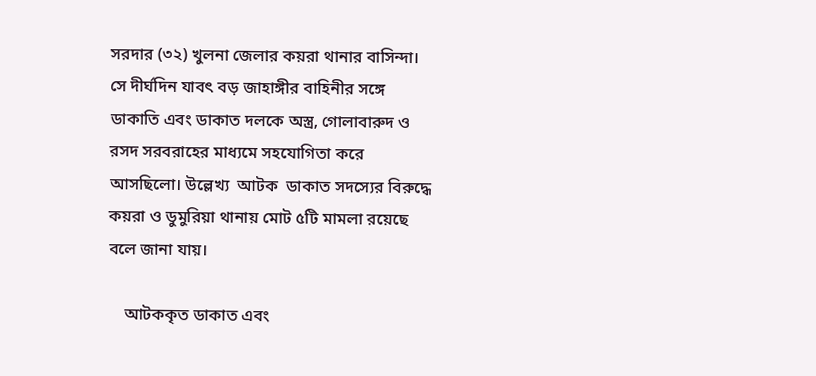সরদার (৩২) খুলনা জেলার কয়রা থানার বাসিন্দা। সে দীর্ঘদিন যাবৎ বড় জাহাঙ্গীর বাহিনীর সঙ্গে ডাকাতি এবং ডাকাত দলকে অস্ত্র, গোলাবারুদ ও রসদ সরবরাহের মাধ্যমে সহযোগিতা করে আসছিলো। উল্লেখ্য  আটক  ডাকাত সদস্যের বিরুদ্ধে কয়রা ও ডুমুরিয়া থানায় মোট ৫টি মামলা রয়েছে বলে জানা যায়।

    আটককৃত ডাকাত এবং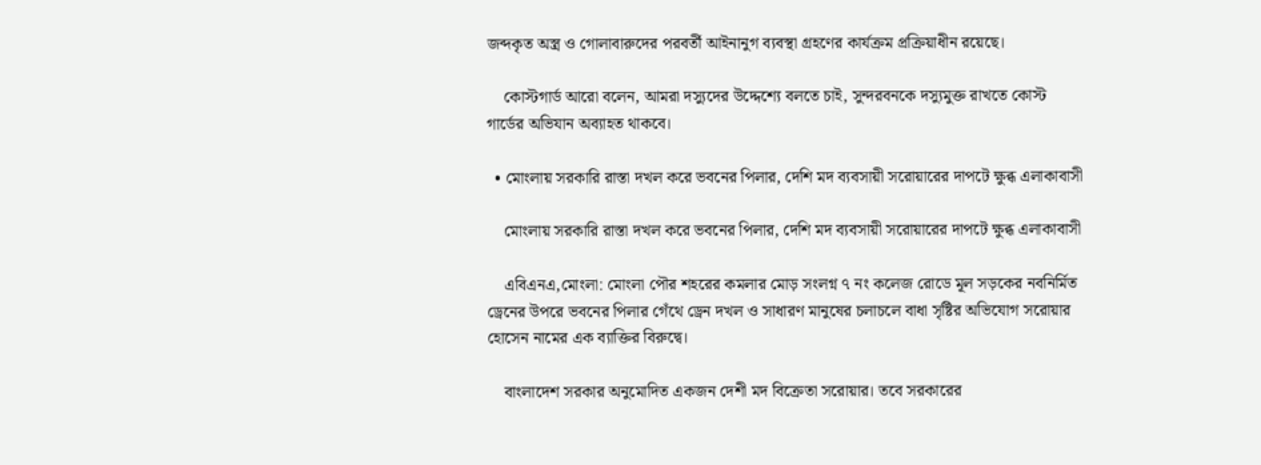জব্দকৃত অস্ত্র ও গোলাবারুদের পরবর্তী আইনানুগ ব্যবস্থা গ্রহণের কার্যক্রম প্রক্রিয়াধীন রয়েছে।

    কোস্টগার্ড আরো বলেন, আমরা দস্যুদের উদ্দেশ্যে বলতে চাই, সুন্দরবনকে দস্যুমুক্ত রাখতে কোস্ট গার্ডের অভিযান অব্যাহত থাকবে।

  • মোংলায় সরকারি রাস্তা দখল করে ভবনের পিলার, দেশি মদ ব্যবসায়ী সরোয়ারের দাপটে ক্ষুব্ধ এলাকাবাসী

    মোংলায় সরকারি রাস্তা দখল করে ভবনের পিলার, দেশি মদ ব্যবসায়ী সরোয়ারের দাপটে ক্ষুব্ধ এলাকাবাসী

    এবিএনএ,মোংলা: মোংলা পৌর শহরের কমলার মোড় সংলগ্ন ৭ নং কলেজ রোডে মূল সড়কের নবনির্মিত ড্রেনের উপরে ভবনের পিলার গেঁথে ড্রেন দখল ও সাধারণ মানুষের চলাচলে বাধা সৃষ্টির অভিযোগ সরোয়ার হোসেন নামের এক ব্যাক্তির বিরুদ্বে।

    বাংলাদেশ সরকার অনুমোদিত একজন দেশী মদ বিক্রেতা সরোয়ার। তবে সরকারের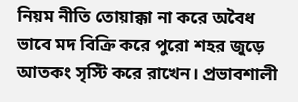নিয়ম নীতি তোয়াক্কা না করে অবৈধ ভাবে মদ বিক্রি করে পুরো শহর জুড়ে আতকং সৃস্টি করে রাখেন। প্রভাবশালী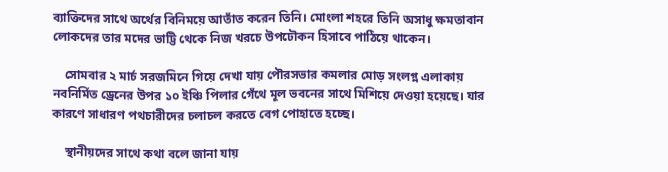ব্যাক্তিদের সাথে অর্থের বিনিময়ে আতাঁত করেন তিনি। মোংলা শহরে তিনি অসাধু ক্ষমতাবান লোকদের তার মদের ভাট্টি থেকে নিজ খরচে উপঢৌকন হিসাবে পাঠিয়ে থাকেন।

    সোমবার ২ মার্চ সরজমিনে গিয়ে দেখা যায় পৌরসভার কমলার মোড় সংলগ্ন এলাকায় নবনির্মিত ড্রেনের উপর ১০ ইঞ্চি পিলার গেঁথে মূল ভবনের সাথে মিশিয়ে দেওয়া হয়েছে। যার কারণে সাধারণ পথচারীদের চলাচল করতে বেগ পোহাতে হচ্ছে।

    স্থানীয়দের সাথে কথা বলে জানা যায়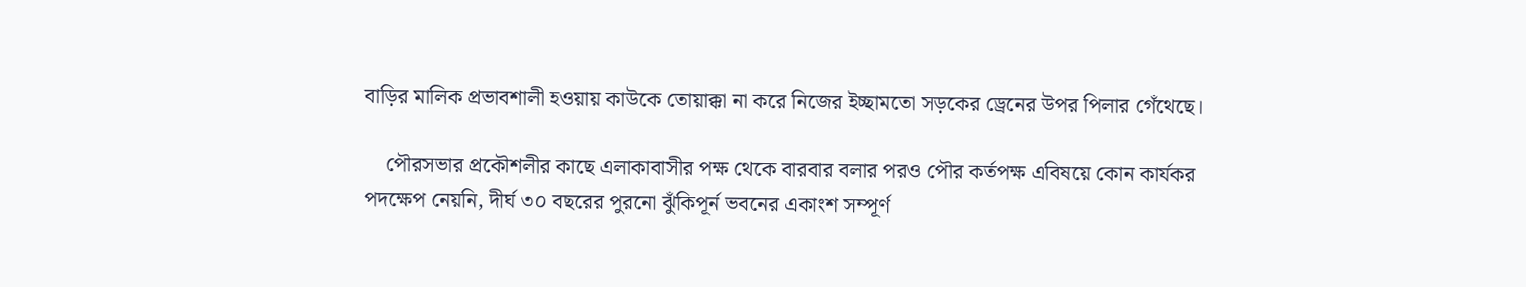বাড়ির মালিক প্রভাবশালী হওয়ায় কাউকে তোয়াক্কা না করে নিজের ইচ্ছামতো সড়কের ড্রেনের উপর পিলার গেঁথেছে।

    পৌরসভার প্রকৌশলীর কাছে এলাকাবাসীর পক্ষ থেকে বারবার বলার পরও পৌর কর্তপক্ষ এবিষয়ে কোন কার্যকর পদক্ষেপ নেয়নি, দীর্ঘ ৩০ বছরের পুরনো ঝুঁকিপূর্ন ভবনের একাংশ সম্পূর্ণ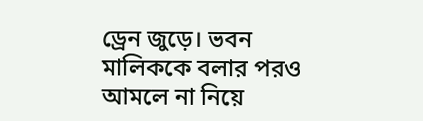ড্রেন জুড়ে। ভবন মালিককে বলার পরও আমলে না নিয়ে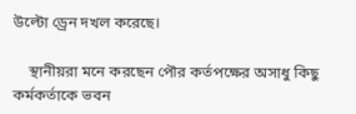উল্টো ড্রেন দখল করেছে।

    স্থানীয়রা মনে করছেন পৌর কর্তপক্ষের অসাধু কিছু কর্মকর্তাকে ভবন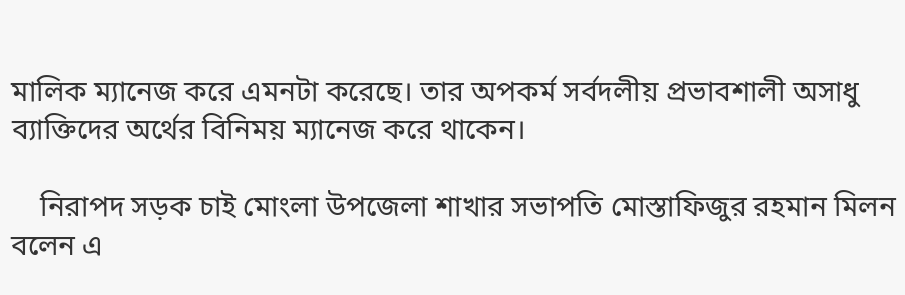মালিক ম্যানেজ করে এমনটা করেছে। তার অপকর্ম সর্বদলীয় প্রভাবশালী অসাধু ব্যাক্তিদের অর্থের বিনিময় ম্যানেজ করে থাকেন।

    নিরাপদ সড়ক চাই মোংলা উপজেলা শাখার সভাপতি মোস্তাফিজুর রহমান মিলন বলেন এ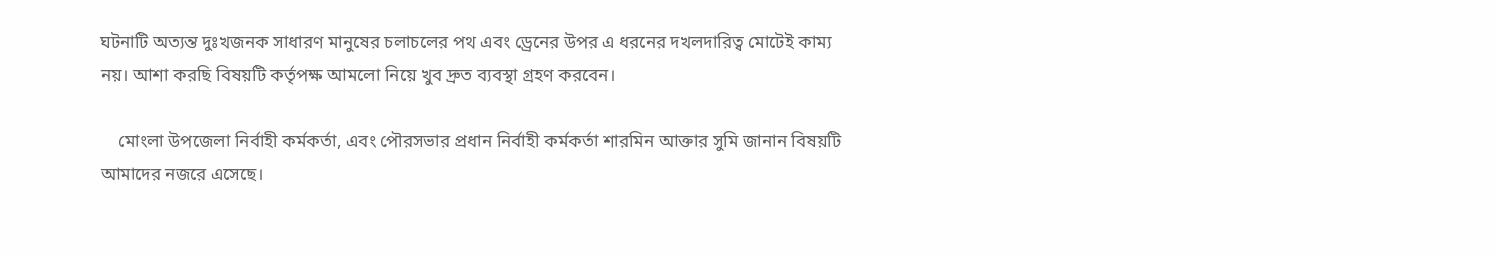ঘটনাটি অত্যন্ত দুঃখজনক সাধারণ মানুষের চলাচলের পথ এবং ড্রেনের উপর এ ধরনের দখলদারিত্ব মোটেই কাম্য নয়। আশা করছি বিষয়টি কর্তৃপক্ষ আমলো নিয়ে খুব দ্রুত ব্যবস্থা গ্রহণ করবেন।

    মোংলা উপজেলা নির্বাহী কর্মকর্তা, এবং পৌরসভার প্রধান নির্বাহী কর্মকর্তা শারমিন আক্তার সুমি জানান বিষয়টি আমাদের নজরে এসেছে।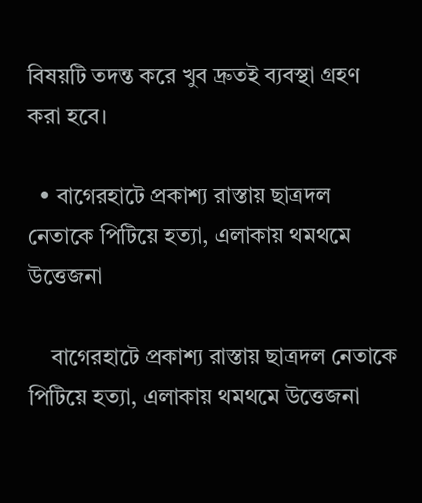বিষয়টি তদন্ত করে খুব দ্রুতই ব্যবস্থা গ্রহণ করা হবে।

  • বাগেরহাটে প্রকাশ্য রাস্তায় ছাত্রদল নেতাকে পিটিয়ে হত্যা, এলাকায় থমথমে উত্তেজনা

    বাগেরহাটে প্রকাশ্য রাস্তায় ছাত্রদল নেতাকে পিটিয়ে হত্যা, এলাকায় থমথমে উত্তেজনা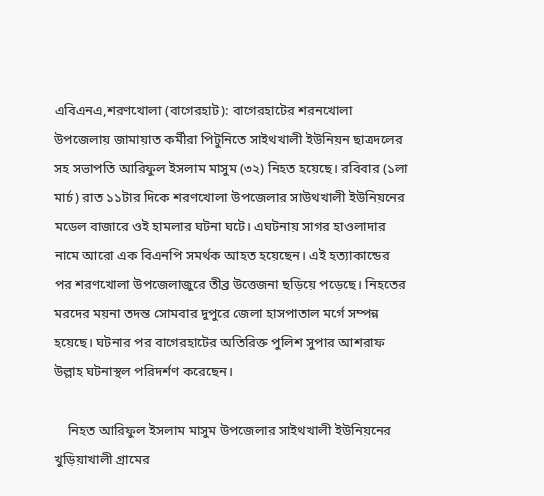এবিএনএ,শরণখোলা (বাগেরহাট): বাগেরহাটের শরনখোলা উপজেলায় জামায়াত কর্মীরা পিটুনিতে সাইথখালী ইউনিয়ন ছাত্রদলের সহ সভাপতি আরিফুল ইসলাম মাসুম (৩২) নিহত হয়েছে। রবিবার (১লা মার্চ) রাত ১১টার দিকে শরণখোলা উপজেলার সাউথখালী ইউনিয়নের মডেল বাজারে ওই হামলার ঘটনা ঘটে। এঘটনায় সাগর হাওলাদার নামে আরো এক বিএনপি সমর্থক আহত হয়েছেন। এই হত্যাকান্ডের পর শরণখোলা উপজেলাজুরে তীব্র উত্তেজনা ছড়িয়ে পড়েছে। নিহতের মরদের ময়না তদন্ত সোমবার দুপুরে জেলা হাসপাতাল মর্গে সম্পন্ন হয়েছে। ঘটনার পর বাগেরহাটের অতিরিক্ত পুলিশ সুপার আশরাফ উল্লাহ ঘটনাস্থল পরিদর্শণ করেছেন।

    নিহত আরিফুল ইসলাম মাসুম উপজেলার সাইথখালী ইউনিয়নের খুড়িয়াখালী গ্রামের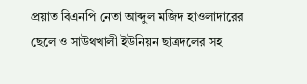প্রয়াত বিএনপি নেতা আব্দুল মজিদ হাওলাদারের ছেলে ও সাউথখালী ইউনিয়ন ছাত্রদলের সহ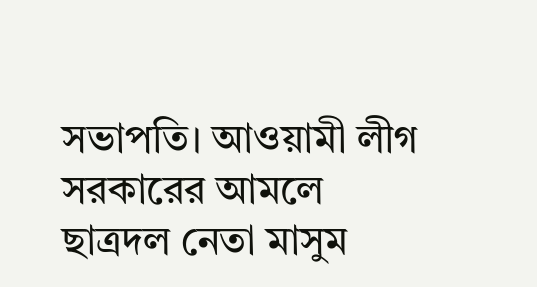সভাপতি। আওয়ামী লীগ সরকারের আমলে ছাত্রদল নেতা মাসুম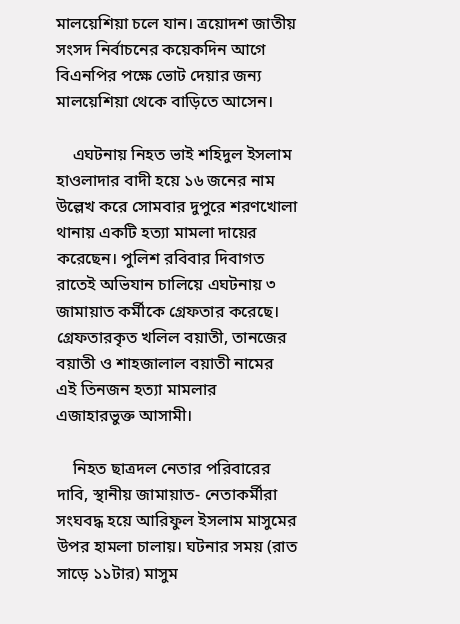মালয়েশিয়া চলে যান। ত্রয়োদশ জাতীয় সংসদ নির্বাচনের কয়েকদিন আগে বিএনপির পক্ষে ভোট দেয়ার জন্য মালয়েশিয়া থেকে বাড়িতে আসেন।

    এঘটনায় নিহত ভাই শহিদুল ইসলাম হাওলাদার বাদী হয়ে ১৬ জনের নাম উল্লেখ করে সোমবার দুপুরে শরণখোলা থানায় একটি হত্যা মামলা দায়ের করেছেন। পুলিশ রবিবার দিবাগত রাতেই অভিযান চালিয়ে এঘটনায় ৩ জামায়াত কর্মীকে গ্রেফতার করেছে। গ্রেফতারকৃত খলিল বয়াতী, তানজের বয়াতী ও শাহজালাল বয়াতী নামের এই তিনজন হত্যা মামলার এজাহারভুক্ত আসামী।

    নিহত ছাত্রদল নেতার পরিবারের দাবি, স্থানীয় জামায়াত- নেতাকর্মীরা সংঘবদ্ধ হয়ে আরিফুল ইসলাম মাসুমের উপর হামলা চালায়। ঘটনার সময় (রাত সাড়ে ১১টার) মাসুম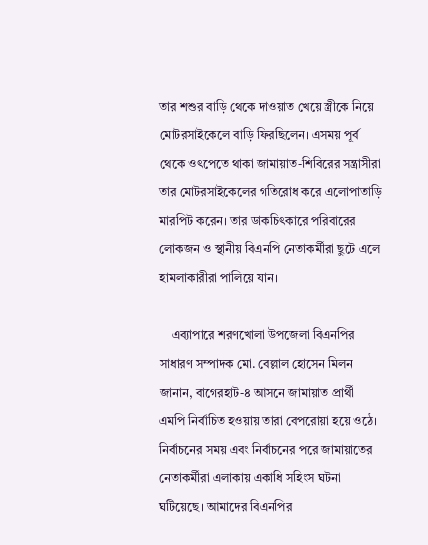তার শশুর বাড়ি থেকে দাওয়াত খেয়ে স্ত্রীকে নিয়ে মোটরসাইকেলে বাড়ি ফিরছিলেন। এসময় পূর্ব থেকে ওৎপেতে থাকা জামায়াত-শিবিরের সন্ত্রাসীরা তার মোটরসাইকেলের গতিরোধ করে এলোপাতাড়ি মারপিট করেন। তার ডাকচিৎকারে পরিবারের লোকজন ও স্থানীয় বিএনপি নেতাকর্মীরা ছুটে এলে হামলাকারীরা পালিয়ে যান।

    এব্যাপারে শরণখোলা উপজেলা বিএনপির সাধারণ সম্পাদক মো. বেল্লাল হোসেন মিলন জানান, বাগেরহাট-৪ আসনে জামায়াত প্রার্থী এমপি নির্বাচিত হওয়ায় তারা বেপরোয়া হয়ে ওঠে। নির্বাচনের সময় এবং নির্বাচনের পরে জামায়াতের নেতাকর্মীরা এলাকায় একাধি সহিংস ঘটনা ঘটিয়েছে। আমাদের বিএনপির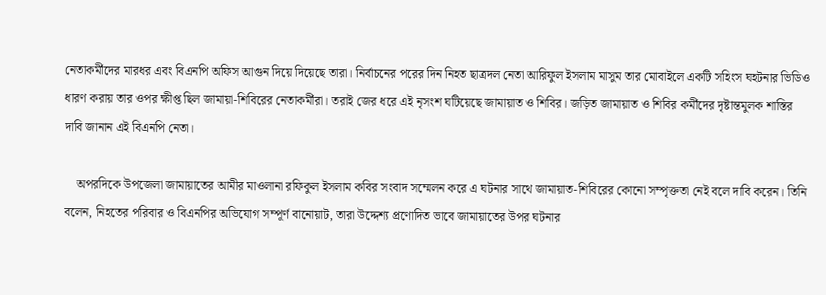নেতাকর্মীদের মারধর এবং বিএনপি অফিস আগুন দিয়ে দিয়েছে তারা। নির্বাচনের পরের দিন নিহত ছাত্রদল নেতা আরিফুল ইসলাম মাসুম তার মোবাইলে একটি সহিংস ঘহটনার ভিডিও ধারণ করায় তার ওপর ক্ষীপ্ত ছিল জামায়া-শিবিরের নেতাকর্মীরা। তরাই জের ধরে এই নৃসংশ ঘটিয়েছে জামায়াত ও শিবির। জড়িত জামায়াত ও শিবির কর্মীদের দৃষ্টান্তমুলক শাস্তির দাবি জানান এই বিএনপি নেতা।

    অপরদিকে উপজেলা জামায়াতের আমীর মাওলানা রফিকুল ইসলাম কবির সংবাদ সম্মেলন করে এ ঘটনার সাথে জামায়াত-শিবিরের কোনো সম্পৃক্ততা নেই বলে দাবি করেন। তিনি বলেন, নিহতের পরিবার ও বিএনপির অভিযোগ সম্পূর্ণ বানোয়াট, তারা উদ্দেশ্য প্রণোদিত ভাবে জামায়াতের উপর ঘটনার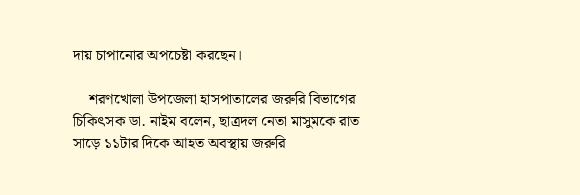দায় চাপানোর অপচেষ্টা করছেন।

    শরণখোলা উপজেলা হাসপাতালের জরুরি বিভাগের চিকিৎসক ডা. নাইম বলেন, ছাত্রদল নেতা মাসুমকে রাত সাড়ে ১১টার দিকে আহত অবস্থায় জরুরি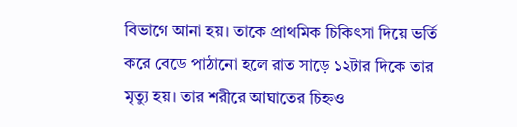বিভাগে আনা হয়। তাকে প্রাথমিক চিকিৎসা দিয়ে ভর্তি করে বেডে পাঠানো হলে রাত সাড়ে ১২টার দিকে তার মৃত্যু হয়। তার শরীরে আঘাতের চিহ্নও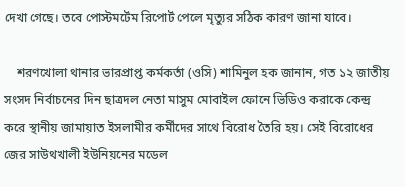দেখা গেছে। তবে পোস্টমর্টেম রিপোর্ট পেলে মৃত্যুর সঠিক কারণ জানা যাবে।

    শরণখোলা থানার ভারপ্রাপ্ত কর্মকর্তা (ওসি) শামিনুল হক জানান, গত ১২ জাতীয় সংসদ নির্বাচনের দিন ছাত্রদল নেতা মাসুম মোবাইল ফোনে ভিডিও করাকে কেন্দ্র করে স্থানীয় জামায়াত ইসলামীর কর্মীদের সাথে বিরোধ তৈরি হয়। সেই বিরোধের জের সাউথখালী ইউনিয়নের মডেল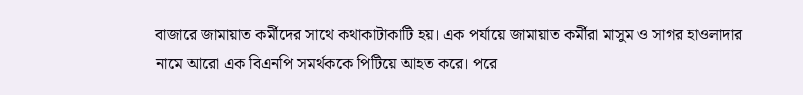বাজারে জামায়াত কর্মীদের সাথে কথাকাটাকাটি হয়। এক পর্যায়ে জামায়াত কর্মীরা মাসুম ও সাগর হাওলাদার নামে আরো এক বিএনপি সমর্থককে পিটিয়ে আহত করে। পরে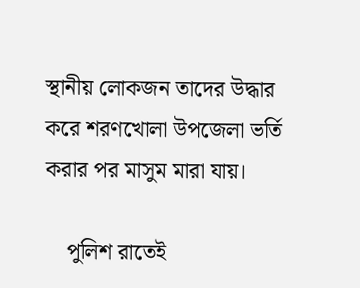স্থানীয় লোকজন তাদের উদ্ধার করে শরণখোলা উপজেলা ভর্তি করার পর মাসুম মারা যায়।

    পুলিশ রাতেই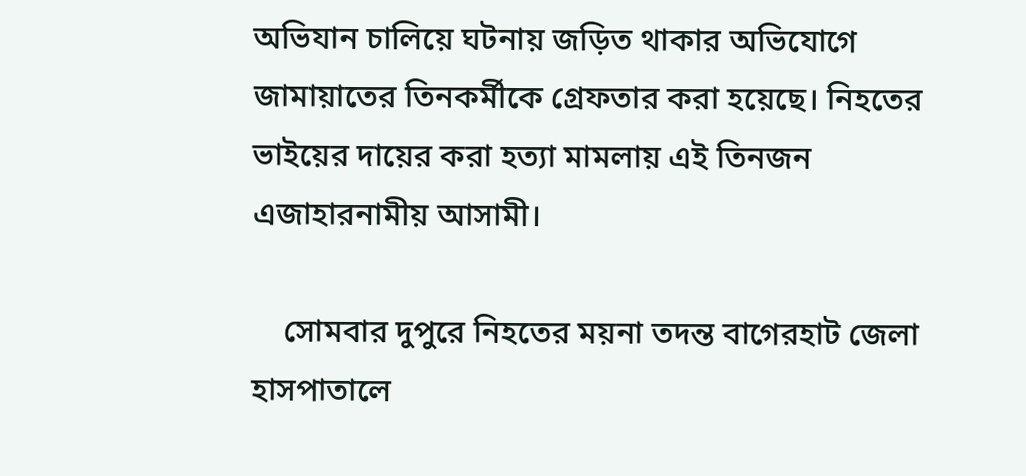অভিযান চালিয়ে ঘটনায় জড়িত থাকার অভিযোগে জামায়াতের তিনকর্মীকে গ্রেফতার করা হয়েছে। নিহতের ভাইয়ের দায়ের করা হত্যা মামলায় এই তিনজন এজাহারনামীয় আসামী।

    সোমবার দুপুরে নিহতের ময়না তদন্ত বাগেরহাট জেলা হাসপাতালে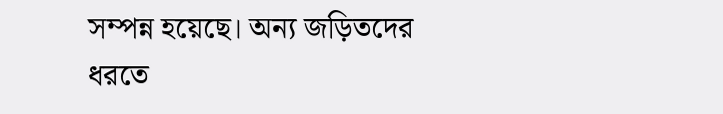সম্পন্ন হয়েছে। অন্য জড়িতদের ধরতে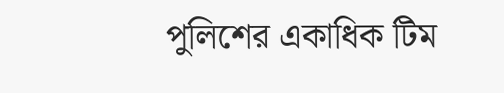পুলিশের একাধিক টিম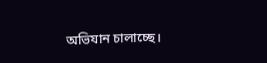অভিযান চালাচ্ছে।